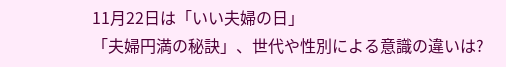11月22日は「いい夫婦の日」
「夫婦円満の秘訣」、世代や性別による意識の違いは?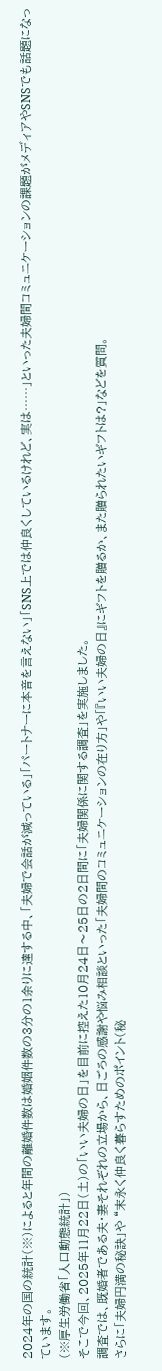2024年の国の統計(※)によると年間の離婚件数は婚姻件数の3分の1余りに達する中、「夫婦で会話が減っている」「パートナーに本音を言えない」「SNS上では仲良くしているけれど、実は……」といった夫婦間コミュニケーションの課題がメディアやSNSでも話題になっています。
(※厚生労働省「人口動態統計」)
そこで今回、2025年11月22日(土)の「いい夫婦の日」を目前に控えた10月24日〜25日の2日間に「夫婦関係に関する調査」を実施しました。
調査では、既婚者である夫・妻それぞれの立場から、日ごろの感謝や悩み相談といった「夫婦間のコミュニケーションの在り方」や「『いい夫婦の日』にギフトを贈るか、また贈られたいギフトは?」などを質問。
さらに「夫婦円満の秘訣」や “末永く仲良く暮らすためのポイント(秘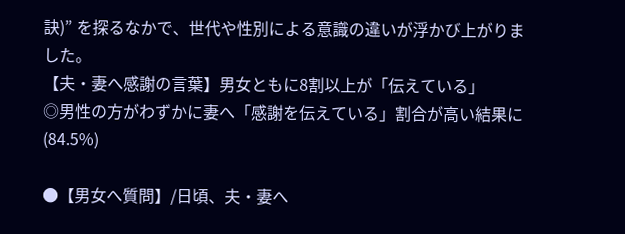訣)” を探るなかで、世代や性別による意識の違いが浮かび上がりました。
【夫・妻へ感謝の言葉】男女ともに8割以上が「伝えている」
◎男性の方がわずかに妻へ「感謝を伝えている」割合が高い結果に(84.5%)

●【男女へ質問】/日頃、夫・妻へ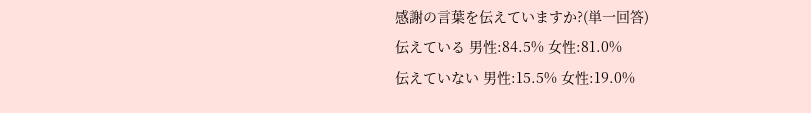感謝の言葉を伝えていますか?(単一回答)
伝えている 男性:84.5% 女性:81.0%
伝えていない 男性:15.5% 女性:19.0%